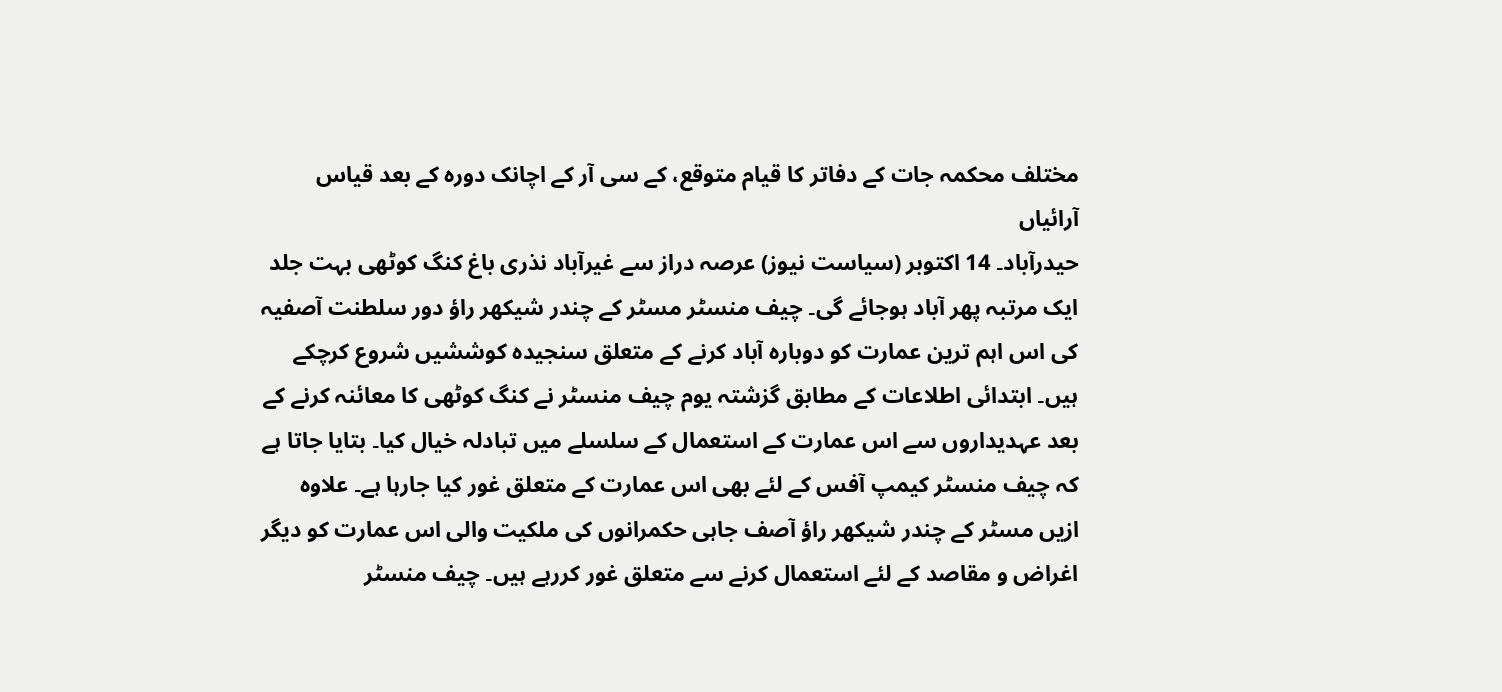مختلف محکمہ جات کے دفاتر کا قیام متوقع، کے سی آر کے اچانک دورہ کے بعد قیاس آرائیاں
حیدرآباد۔ 14 اکتوبر (سیاست نیوز) عرصہ دراز سے غیرآباد نذری باغ کنگ کوٹھی بہت جلد ایک مرتبہ پھر آباد ہوجائے گی۔ چیف منسٹر مسٹر کے چندر شیکھر راؤ دور سلطنت آصفیہ کی اس اہم ترین عمارت کو دوبارہ آباد کرنے کے متعلق سنجیدہ کوششیں شروع کرچکے ہیں۔ ابتدائی اطلاعات کے مطابق گزشتہ یوم چیف منسٹر نے کنگ کوٹھی کا معائنہ کرنے کے بعد عہدیداروں سے اس عمارت کے استعمال کے سلسلے میں تبادلہ خیال کیا۔ بتایا جاتا ہے کہ چیف منسٹر کیمپ آفس کے لئے بھی اس عمارت کے متعلق غور کیا جارہا ہے۔ علاوہ ازیں مسٹر کے چندر شیکھر راؤ آصف جاہی حکمرانوں کی ملکیت والی اس عمارت کو دیگر اغراض و مقاصد کے لئے استعمال کرنے سے متعلق غور کررہے ہیں۔ چیف منسٹر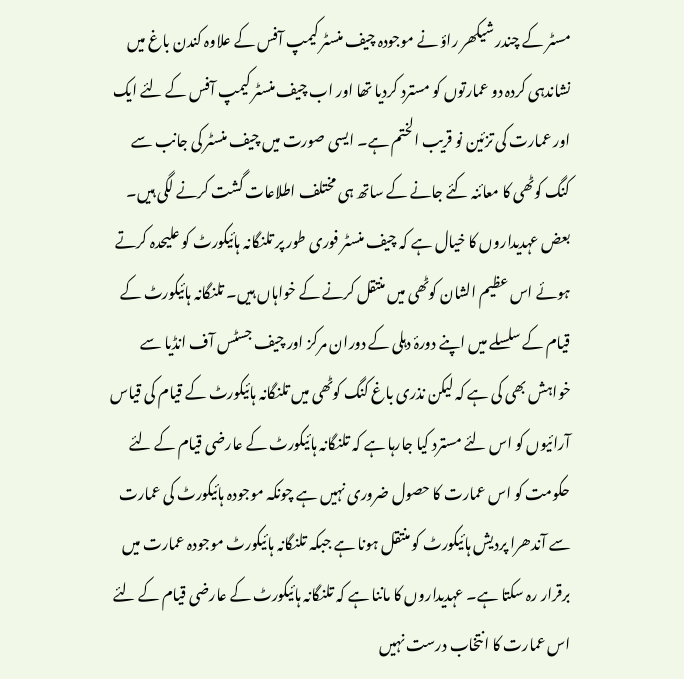مسٹر کے چندر شیکھر راؤ نے موجودہ چیف منسٹر کیمپ آفس کے علاوہ کندن باغ میں نشاندہی کردہ دو عمارتوں کو مسترد کردیا تھا اور اب چیف منسٹر کیمپ آفس کے لئے ایک اور عمارت کی تزئین نو قریب الختم ہے۔ ایسی صورت میں چیف منسٹر کی جانب سے کنگ کوٹھی کا معائنہ کئے جانے کے ساتھ ہی مختلف اطلاعات گشت کرنے لگی ہیں۔ بعض عہدیداروں کا خیال ہے کہ چیف منسٹر فوری طور پر تلنگانہ ہائیکورٹ کو علیحدہ کرتے ہوئے اس عظیم الشان کوٹھی میں منتقل کرنے کے خواہاں ہیں۔ تلنگانہ ہائیکورٹ کے قیام کے سلسلے میں اپنے دورۂ دہلی کے دوران مرکز اور چیف جسٹس آف انڈیا سے خواہش بھی کی ہے کہ لیکن نذری باغ کنگ کوٹھی میں تلنگانہ ہائیکورٹ کے قیام کی قیاس آرائیوں کو اس لئے مسترد کیا جارہا ہے کہ تلنگانہ ہائیکورٹ کے عارضی قیام کے لئے حکومت کو اس عمارت کا حصول ضروری نہیں ہے چونکہ موجودہ ہائیکورٹ کی عمارت سے آندھرا پردیش ہائیکورٹ کو منتقل ہونا ہے جبکہ تلنگانہ ہائیکورٹ موجودہ عمارت میں برقرار رہ سکتا ہے۔ عہدیداروں کا ماننا ہے کہ تلنگانہ ہائیکورٹ کے عارضی قیام کے لئے اس عمارت کا انتخاب درست نہیں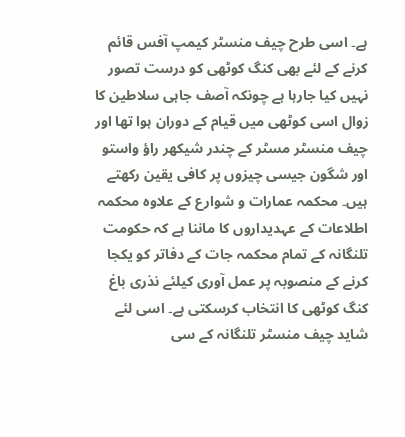ہے۔ اسی طرح چیف منسٹر کیمپ آفس قائم کرنے کے لئے بھی کنگ کوٹھی کو درست تصور نہیں کیا جارہا ہے چونکہ آصف جاہی سلاطین کا زوال اسی کوٹھی میں قیام کے دوران ہوا تھا اور چیف منسٹر مسٹر کے چندر شیکھر راؤ واستو اور شگون جیسی چیزوں پر کافی یقین رکھتے ہیں۔ محکمہ عمارات و شوارع کے علاوہ محکمہ اطلاعات کے عہدیداروں کا ماننا ہے کہ حکومت تلنگانہ کے تمام محکمہ جات کے دفاتر کو یکجا کرنے کے منصوبہ پر عمل آوری کیلئے نذری باغ کنگ کوٹھی کا انتخاب کرسکتی ہے۔ اسی لئے شاید چیف منسٹر تلنگانہ کے سی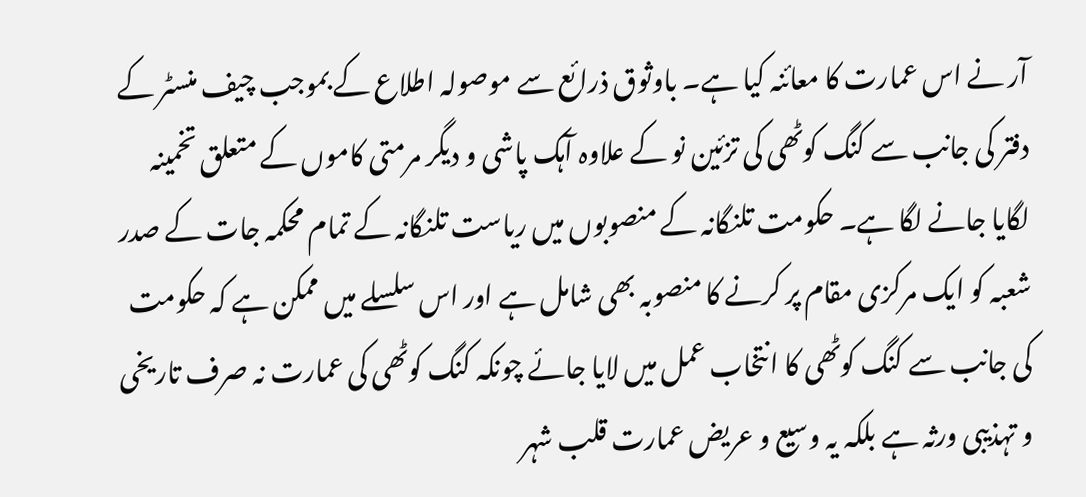آر نے اس عمارت کا معائنہ کیا ہے۔ باوثوق ذرائع سے موصولہ اطلاع کے بموجب چیف منسٹر کے دفتر کی جانب سے کنگ کوٹھی کی تزئین نو کے علاوہ آہک پاشی و دیگر مرمتی کاموں کے متعلق تخمینہ لگایا جانے لگا ہے۔ حکومت تلنگانہ کے منصوبوں میں ریاست تلنگانہ کے تمام محکمہ جات کے صدر شعبہ کو ایک مرکزی مقام پر کرنے کا منصوبہ بھی شامل ہے اور اس سلسلے میں ممکن ہے کہ حکومت کی جانب سے کنگ کوٹھی کا انتخاب عمل میں لایا جائے چونکہ کنگ کوٹھی کی عمارت نہ صرف تاریخی و تہذیبی ورثہ ہے بلکہ یہ وسیع و عریض عمارت قلب شہر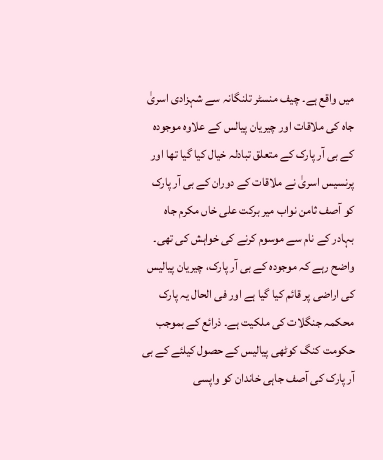میں واقع ہے۔ چیف منسٹر تلنگانہ سے شہزادی اسریٰ جاہ کی ملاقات اور چیریان پیالس کے علاوہ موجودہ کے بی آر پارک کے متعلق تبادلہ خیال کیا گیا تھا اور پرنسیس اسریٰ نے ملاقات کے دوران کے بی آر پارک کو آصف ثامن نواب میر برکت علی خاں مکرم جاہ بہادر کے نام سے موسوم کرنے کی خواہش کی تھی۔ واضح رہے کہ موجودہ کے بی آر پارک، چیریان پیالیس کی اراضی پر قائم کیا گیا ہے اور فی الحال یہ پارک محکمہ جنگلات کی ملکیت ہے۔ ذرائع کے بموجب حکومت کنگ کوٹھی پیالیس کے حصول کیلئے کے بی آر پارک کی آصف جاہی خاندان کو واپسی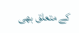کے متعلق بھی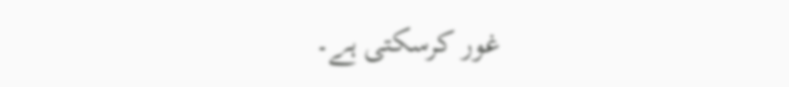غور کرسکتی ہے۔